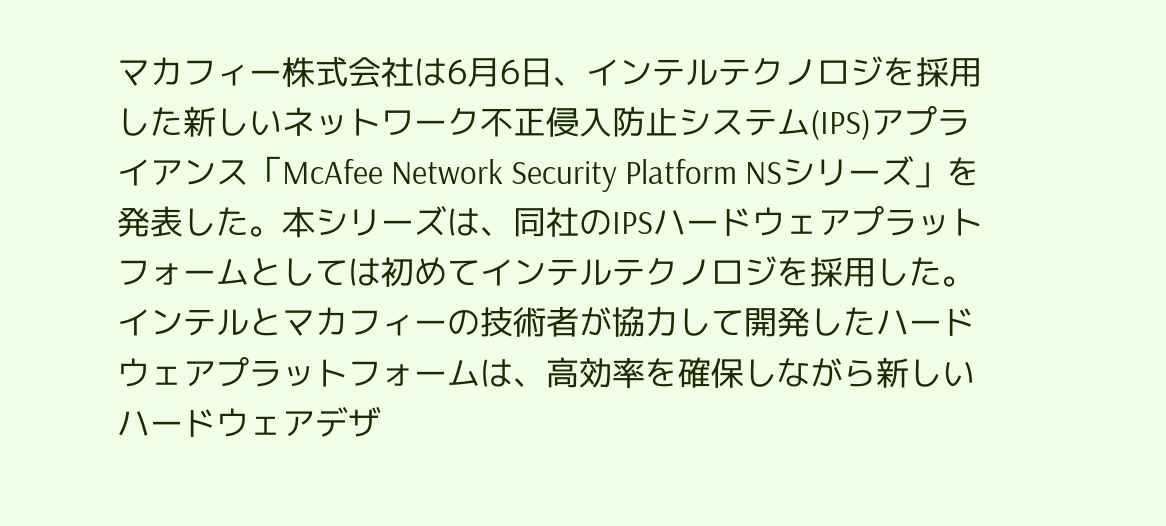マカフィー株式会社は6月6日、インテルテクノロジを採用した新しいネットワーク不正侵入防止システム(IPS)アプライアンス「McAfee Network Security Platform NSシリーズ」を発表した。本シリーズは、同社のIPSハードウェアプラットフォームとしては初めてインテルテクノロジを採用した。インテルとマカフィーの技術者が協力して開発したハードウェアプラットフォームは、高効率を確保しながら新しいハードウェアデザ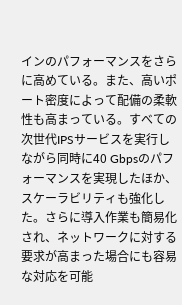インのパフォーマンスをさらに高めている。また、高いポート密度によって配備の柔軟性も高まっている。すべての次世代IPSサービスを実行しながら同時に40 Gbpsのパフォーマンスを実現したほか、スケーラビリティも強化した。さらに導入作業も簡易化され、ネットワークに対する要求が高まった場合にも容易な対応を可能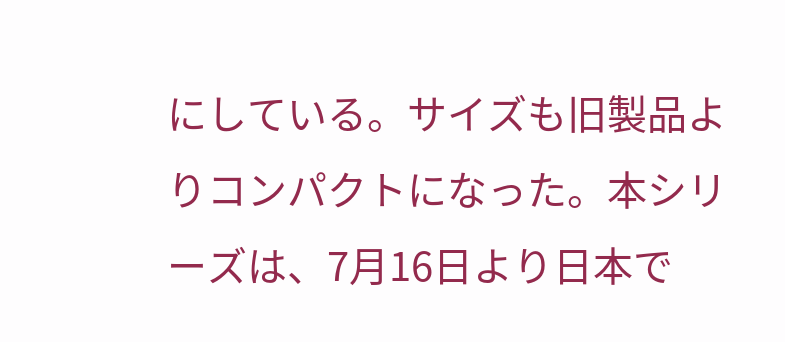にしている。サイズも旧製品よりコンパクトになった。本シリーズは、7月16日より日本で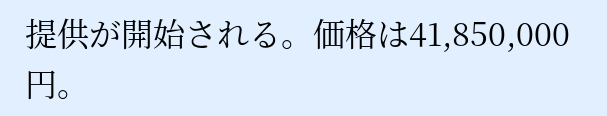提供が開始される。価格は41,850,000円。